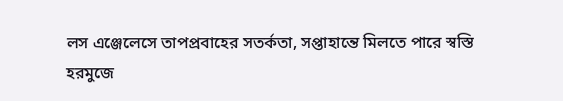লস এঞ্জেলেসে তাপপ্রবাহের সতর্কতা, সপ্তাহান্তে মিলতে পারে স্বস্তি
হরমুজে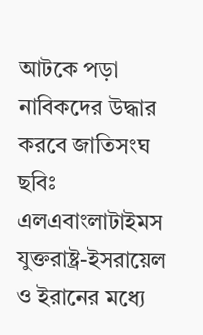আটকে পড়া নাবিকদের উদ্ধার করবে জাতিসংঘ
ছবিঃ এলএবাংলাটাইমস
যুক্তরাষ্ট্র-ইসরায়েল ও ইরানের মধ্যে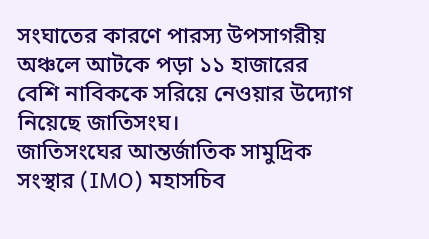সংঘাতের কারণে পারস্য উপসাগরীয় অঞ্চলে আটকে পড়া ১১ হাজারের বেশি নাবিককে সরিয়ে নেওয়ার উদ্যোগ নিয়েছে জাতিসংঘ।
জাতিসংঘের আন্তর্জাতিক সামুদ্রিক সংস্থার (IMO) মহাসচিব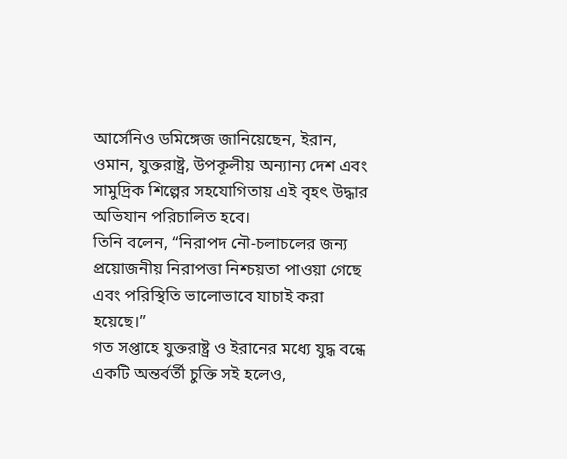আর্সেনিও ডমিঙ্গেজ জানিয়েছেন, ইরান, ওমান, যুক্তরাষ্ট্র, উপকূলীয় অন্যান্য দেশ এবং সামুদ্রিক শিল্পের সহযোগিতায় এই বৃহৎ উদ্ধার অভিযান পরিচালিত হবে।
তিনি বলেন, “নিরাপদ নৌ-চলাচলের জন্য প্রয়োজনীয় নিরাপত্তা নিশ্চয়তা পাওয়া গেছে এবং পরিস্থিতি ভালোভাবে যাচাই করা হয়েছে।”
গত সপ্তাহে যুক্তরাষ্ট্র ও ইরানের মধ্যে যুদ্ধ বন্ধে একটি অন্তর্বর্তী চুক্তি সই হলেও,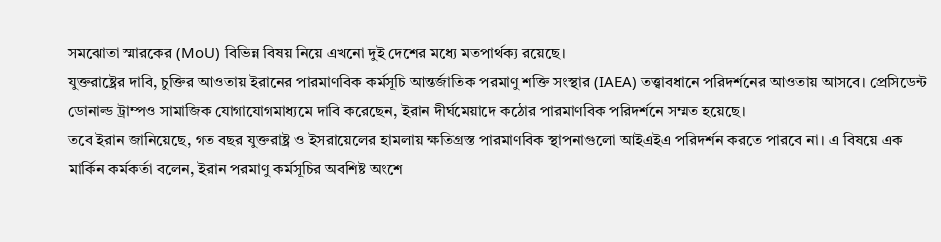সমঝোতা স্মারকের (MoU) বিভিন্ন বিষয় নিয়ে এখনো দুই দেশের মধ্যে মতপার্থক্য রয়েছে।
যুক্তরাষ্ট্রের দাবি, চুক্তির আওতায় ইরানের পারমাণবিক কর্মসূচি আন্তর্জাতিক পরমাণু শক্তি সংস্থার (IAEA) তত্ত্বাবধানে পরিদর্শনের আওতায় আসবে। প্রেসিডেন্ট ডোনাল্ড ট্রাম্পও সামাজিক যোগাযোগমাধ্যমে দাবি করেছেন, ইরান দীর্ঘমেয়াদে কঠোর পারমাণবিক পরিদর্শনে সম্মত হয়েছে।
তবে ইরান জানিয়েছে, গত বছর যুক্তরাষ্ট্র ও ইসরায়েলের হামলায় ক্ষতিগ্রস্ত পারমাণবিক স্থাপনাগুলো আইএইএ পরিদর্শন করতে পারবে না। এ বিষয়ে এক মার্কিন কর্মকর্তা বলেন, ইরান পরমাণু কর্মসূচির অবশিষ্ট অংশে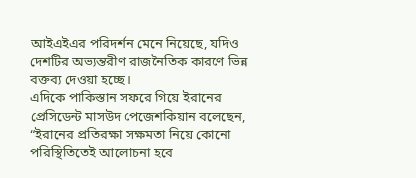আইএইএর পরিদর্শন মেনে নিয়েছে, যদিও দেশটির অভ্যন্তরীণ রাজনৈতিক কারণে ভিন্ন বক্তব্য দেওয়া হচ্ছে।
এদিকে পাকিস্তান সফরে গিয়ে ইরানের প্রেসিডেন্ট মাসউদ পেজেশকিয়ান বলেছেন, “ইরানের প্রতিরক্ষা সক্ষমতা নিয়ে কোনো পরিস্থিতিতেই আলোচনা হবে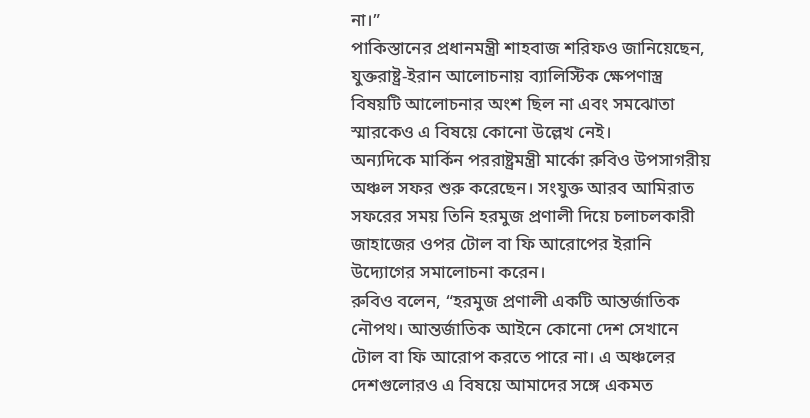না।”
পাকিস্তানের প্রধানমন্ত্রী শাহবাজ শরিফও জানিয়েছেন, যুক্তরাষ্ট্র-ইরান আলোচনায় ব্যালিস্টিক ক্ষেপণাস্ত্র বিষয়টি আলোচনার অংশ ছিল না এবং সমঝোতা স্মারকেও এ বিষয়ে কোনো উল্লেখ নেই।
অন্যদিকে মার্কিন পররাষ্ট্রমন্ত্রী মার্কো রুবিও উপসাগরীয় অঞ্চল সফর শুরু করেছেন। সংযুক্ত আরব আমিরাত সফরের সময় তিনি হরমুজ প্রণালী দিয়ে চলাচলকারী জাহাজের ওপর টোল বা ফি আরোপের ইরানি উদ্যোগের সমালোচনা করেন।
রুবিও বলেন, “হরমুজ প্রণালী একটি আন্তর্জাতিক নৌপথ। আন্তর্জাতিক আইনে কোনো দেশ সেখানে টোল বা ফি আরোপ করতে পারে না। এ অঞ্চলের দেশগুলোরও এ বিষয়ে আমাদের সঙ্গে একমত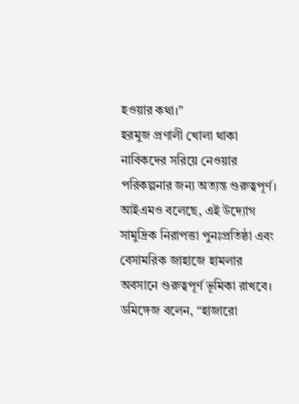হওয়ার কথা।”
হরমুজ প্রণালী খোলা থাকা নাবিকদের সরিয়ে নেওয়ার পরিকল্পনার জন্য অত্যন্ত গুরুত্বপূর্ণ। আইএমও বলেছে, এই উদ্যোগ সামুদ্রিক নিরাপত্তা পুনঃপ্রতিষ্ঠা এবং বেসামরিক জাহাজে হামলার অবসানে গুরুত্বপূর্ণ ভূমিকা রাখবে।
ডমিঙ্গেজ বলেন, “হাজারো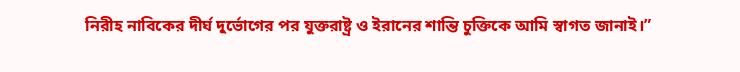নিরীহ নাবিকের দীর্ঘ দুর্ভোগের পর যুক্তরাষ্ট্র ও ইরানের শান্তি চুক্তিকে আমি স্বাগত জানাই।”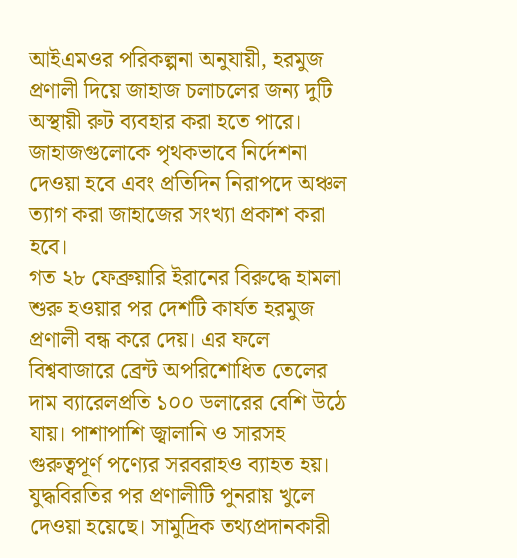আইএমওর পরিকল্পনা অনুযায়ী, হরমুজ প্রণালী দিয়ে জাহাজ চলাচলের জন্য দুটি অস্থায়ী রুট ব্যবহার করা হতে পারে। জাহাজগুলোকে পৃথকভাবে নির্দেশনা দেওয়া হবে এবং প্রতিদিন নিরাপদে অঞ্চল ত্যাগ করা জাহাজের সংখ্যা প্রকাশ করা হবে।
গত ২৮ ফেব্রুয়ারি ইরানের বিরুদ্ধে হামলা শুরু হওয়ার পর দেশটি কার্যত হরমুজ প্রণালী বন্ধ করে দেয়। এর ফলে বিশ্ববাজারে ব্রেন্ট অপরিশোধিত তেলের দাম ব্যারেলপ্রতি ১০০ ডলারের বেশি উঠে যায়। পাশাপাশি জ্বালানি ও সারসহ গুরুত্বপূর্ণ পণ্যের সরবরাহও ব্যাহত হয়।
যুদ্ধবিরতির পর প্রণালীটি পুনরায় খুলে দেওয়া হয়েছে। সামুদ্রিক তথ্যপ্রদানকারী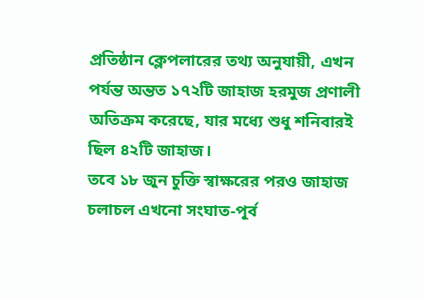প্রতিষ্ঠান ক্লেপলারের তথ্য অনুযায়ী, এখন পর্যন্ত অন্তত ১৭২টি জাহাজ হরমুজ প্রণালী অতিক্রম করেছে, যার মধ্যে শুধু শনিবারই ছিল ৪২টি জাহাজ।
তবে ১৮ জুন চুক্তি স্বাক্ষরের পরও জাহাজ চলাচল এখনো সংঘাত-পূর্ব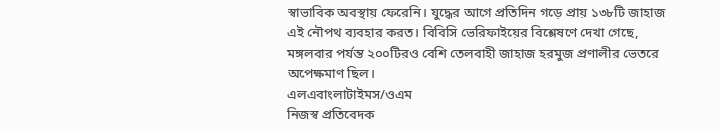স্বাভাবিক অবস্থায় ফেরেনি। যুদ্ধের আগে প্রতিদিন গড়ে প্রায় ১৩৮টি জাহাজ এই নৌপথ ব্যবহার করত। বিবিসি ভেরিফাইয়ের বিশ্লেষণে দেখা গেছে, মঙ্গলবার পর্যন্ত ২০০টিরও বেশি তেলবাহী জাহাজ হরমুজ প্রণালীর ভেতরে অপেক্ষমাণ ছিল।
এলএবাংলাটাইমস/ওএম
নিজস্ব প্রতিবেদক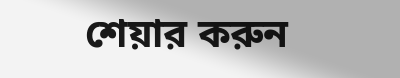শেয়ার করুন